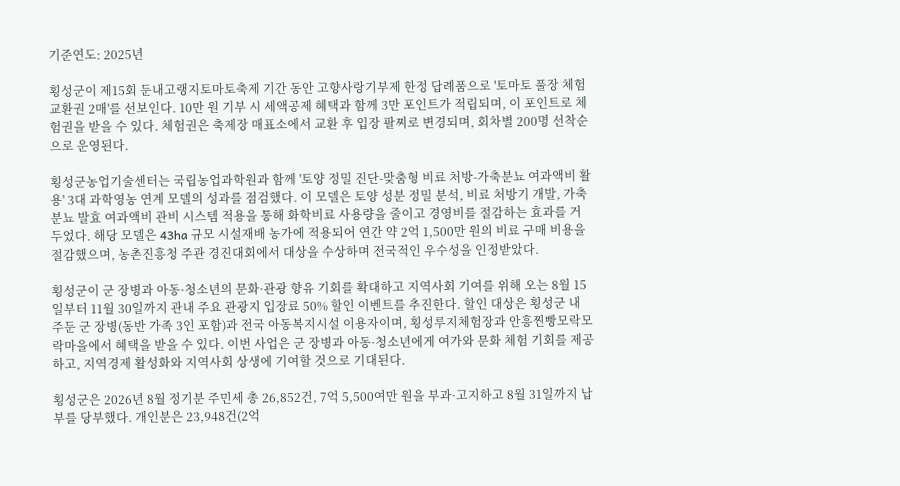기준연도: 2025년

횡성군이 제15회 둔내고랭지토마토축제 기간 동안 고향사랑기부제 한정 답례품으로 '토마토 풀장 체험 교환권 2매'를 선보인다. 10만 원 기부 시 세액공제 혜택과 함께 3만 포인트가 적립되며, 이 포인트로 체험권을 받을 수 있다. 체험권은 축제장 매표소에서 교환 후 입장 팔찌로 변경되며, 회차별 200명 선착순으로 운영된다.

횡성군농업기술센터는 국립농업과학원과 함께 '토양 정밀 진단-맞춤형 비료 처방-가축분뇨 여과액비 활용' 3대 과학영농 연계 모델의 성과를 점검했다. 이 모델은 토양 성분 정밀 분석, 비료 처방기 개발, 가축분뇨 발효 여과액비 관비 시스템 적용을 통해 화학비료 사용량을 줄이고 경영비를 절감하는 효과를 거두었다. 해당 모델은 43ha 규모 시설재배 농가에 적용되어 연간 약 2억 1,500만 원의 비료 구매 비용을 절감했으며, 농촌진흥청 주관 경진대회에서 대상을 수상하며 전국적인 우수성을 인정받았다.

횡성군이 군 장병과 아동·청소년의 문화·관광 향유 기회를 확대하고 지역사회 기여를 위해 오는 8월 15일부터 11월 30일까지 관내 주요 관광지 입장료 50% 할인 이벤트를 추진한다. 할인 대상은 횡성군 내 주둔 군 장병(동반 가족 3인 포함)과 전국 아동복지시설 이용자이며, 횡성루지체험장과 안흥찐빵모락모락마을에서 혜택을 받을 수 있다. 이번 사업은 군 장병과 아동·청소년에게 여가와 문화 체험 기회를 제공하고, 지역경제 활성화와 지역사회 상생에 기여할 것으로 기대된다.

횡성군은 2026년 8월 정기분 주민세 총 26,852건, 7억 5,500여만 원을 부과·고지하고 8월 31일까지 납부를 당부했다. 개인분은 23,948건(2억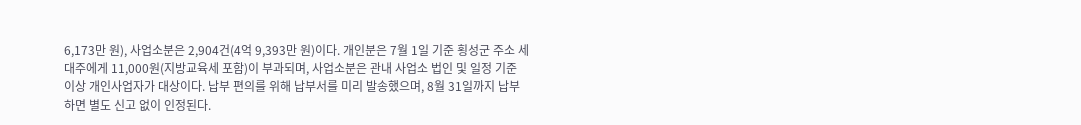6,173만 원), 사업소분은 2,904건(4억 9,393만 원)이다. 개인분은 7월 1일 기준 횡성군 주소 세대주에게 11,000원(지방교육세 포함)이 부과되며, 사업소분은 관내 사업소 법인 및 일정 기준 이상 개인사업자가 대상이다. 납부 편의를 위해 납부서를 미리 발송했으며, 8월 31일까지 납부하면 별도 신고 없이 인정된다.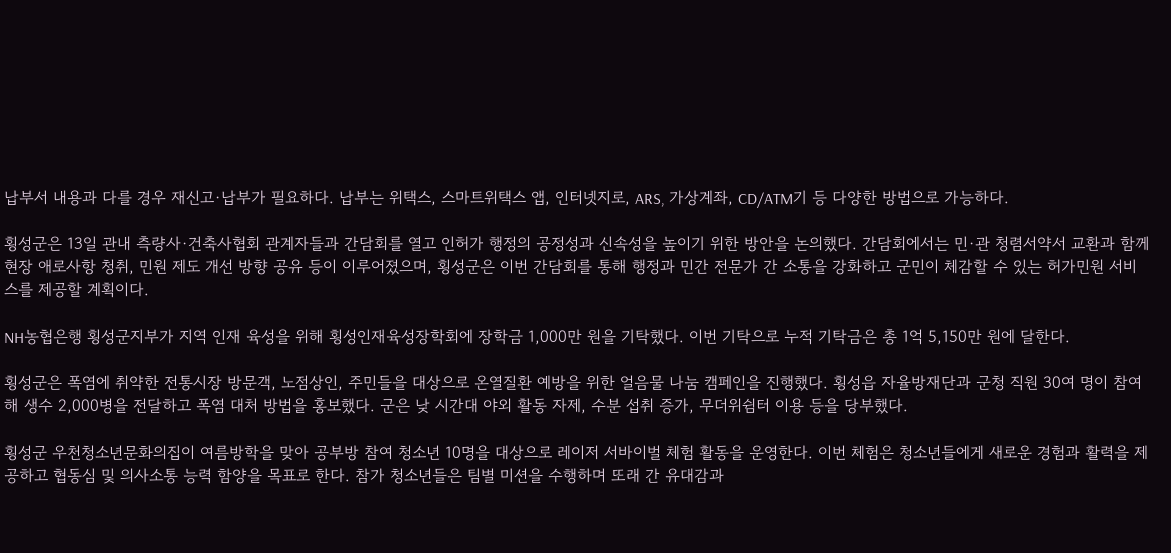납부서 내용과 다를 경우 재신고·납부가 필요하다. 납부는 위택스, 스마트위택스 앱, 인터넷지로, ARS, 가상계좌, CD/ATM기 등 다양한 방법으로 가능하다.

횡성군은 13일 관내 측량사·건축사협회 관계자들과 간담회를 열고 인허가 행정의 공정성과 신속성을 높이기 위한 방안을 논의했다. 간담회에서는 민·관 청렴서약서 교환과 함께 현장 애로사항 청취, 민원 제도 개선 방향 공유 등이 이루어졌으며, 횡성군은 이번 간담회를 통해 행정과 민간 전문가 간 소통을 강화하고 군민이 체감할 수 있는 허가민원 서비스를 제공할 계획이다.

NH농협은행 횡성군지부가 지역 인재 육성을 위해 횡성인재육성장학회에 장학금 1,000만 원을 기탁했다. 이번 기탁으로 누적 기탁금은 총 1억 5,150만 원에 달한다.

횡성군은 폭염에 취약한 전통시장 방문객, 노점상인, 주민들을 대상으로 온열질환 예방을 위한 얼음물 나눔 캠페인을 진행했다. 횡성읍 자율방재단과 군청 직원 30여 명이 참여해 생수 2,000병을 전달하고 폭염 대처 방법을 홍보했다. 군은 낮 시간대 야외 활동 자제, 수분 섭취 증가, 무더위쉼터 이용 등을 당부했다.

횡성군 우천청소년문화의집이 여름방학을 맞아 공부방 참여 청소년 10명을 대상으로 레이저 서바이벌 체험 활동을 운영한다. 이번 체험은 청소년들에게 새로운 경험과 활력을 제공하고 협동심 및 의사소통 능력 함양을 목표로 한다. 참가 청소년들은 팀별 미션을 수행하며 또래 간 유대감과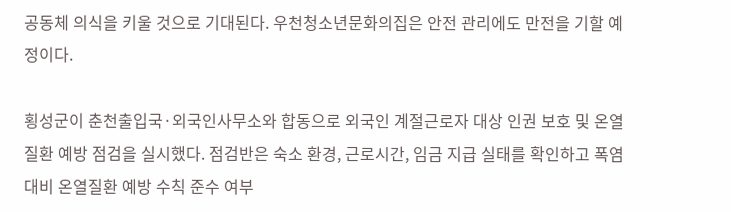공동체 의식을 키울 것으로 기대된다. 우천청소년문화의집은 안전 관리에도 만전을 기할 예정이다.

횡성군이 춘천출입국·외국인사무소와 합동으로 외국인 계절근로자 대상 인권 보호 및 온열질환 예방 점검을 실시했다. 점검반은 숙소 환경, 근로시간, 임금 지급 실태를 확인하고 폭염 대비 온열질환 예방 수칙 준수 여부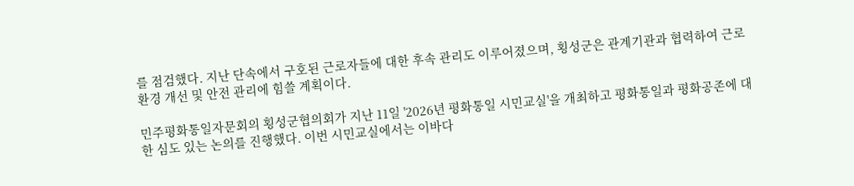를 점검했다. 지난 단속에서 구호된 근로자들에 대한 후속 관리도 이루어졌으며, 횡성군은 관계기관과 협력하여 근로 환경 개선 및 안전 관리에 힘쓸 계획이다.

민주평화통일자문회의 횡성군협의회가 지난 11일 '2026년 평화통일 시민교실'을 개최하고 평화통일과 평화공존에 대한 심도 있는 논의를 진행했다. 이번 시민교실에서는 이바다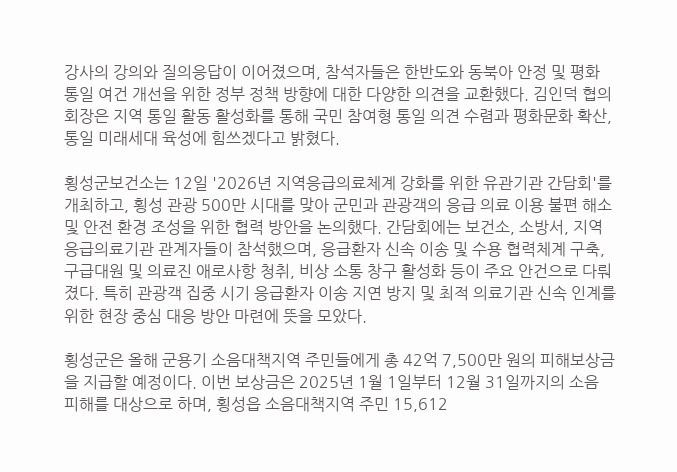강사의 강의와 질의응답이 이어졌으며, 참석자들은 한반도와 동북아 안정 및 평화 통일 여건 개선을 위한 정부 정책 방향에 대한 다양한 의견을 교환했다. 김인덕 협의회장은 지역 통일 활동 활성화를 통해 국민 참여형 통일 의견 수렴과 평화문화 확산, 통일 미래세대 육성에 힘쓰겠다고 밝혔다.

횡성군보건소는 12일 '2026년 지역응급의료체계 강화를 위한 유관기관 간담회'를 개최하고, 횡성 관광 500만 시대를 맞아 군민과 관광객의 응급 의료 이용 불편 해소 및 안전 환경 조성을 위한 협력 방안을 논의했다. 간담회에는 보건소, 소방서, 지역응급의료기관 관계자들이 참석했으며, 응급환자 신속 이송 및 수용 협력체계 구축, 구급대원 및 의료진 애로사항 청취, 비상 소통 창구 활성화 등이 주요 안건으로 다뤄졌다. 특히 관광객 집중 시기 응급환자 이송 지연 방지 및 최적 의료기관 신속 인계를 위한 현장 중심 대응 방안 마련에 뜻을 모았다.

횡성군은 올해 군용기 소음대책지역 주민들에게 총 42억 7,500만 원의 피해보상금을 지급할 예정이다. 이번 보상금은 2025년 1월 1일부터 12월 31일까지의 소음 피해를 대상으로 하며, 횡성읍 소음대책지역 주민 15,612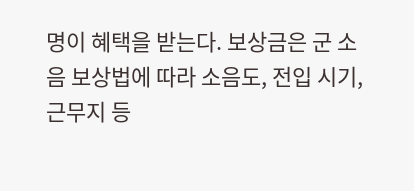명이 혜택을 받는다. 보상금은 군 소음 보상법에 따라 소음도, 전입 시기, 근무지 등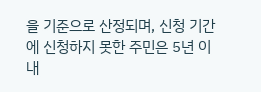을 기준으로 산정되며, 신청 기간에 신청하지 못한 주민은 5년 이내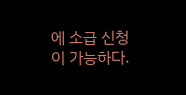에 소급 신청이 가능하다.